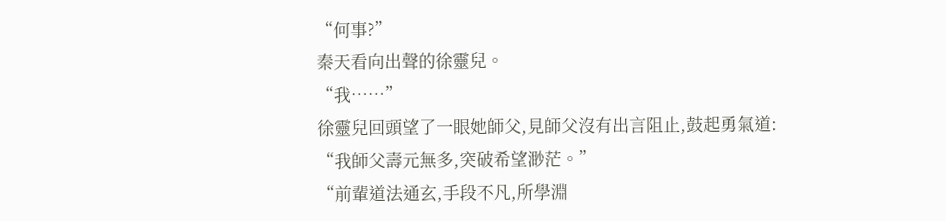“何事?”
秦天看向出聲的徐靈兒。
“我……”
徐靈兒回頭望了一眼她師父,見師父沒有出言阻止,鼓起勇氣道:
“我師父壽元無多,突破希望渺茫。”
“前輩道法通玄,手段不凡,所學淵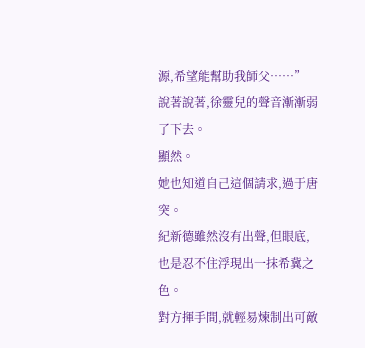源,希望能幫助我師父……”
說著說著,徐靈兒的聲音漸漸弱了下去。
顯然。
她也知道自己這個請求,過于唐突。
紀新德雖然沒有出聲,但眼底,也是忍不住浮現出一抹希冀之色。
對方揮手間,就輕易煉制出可敵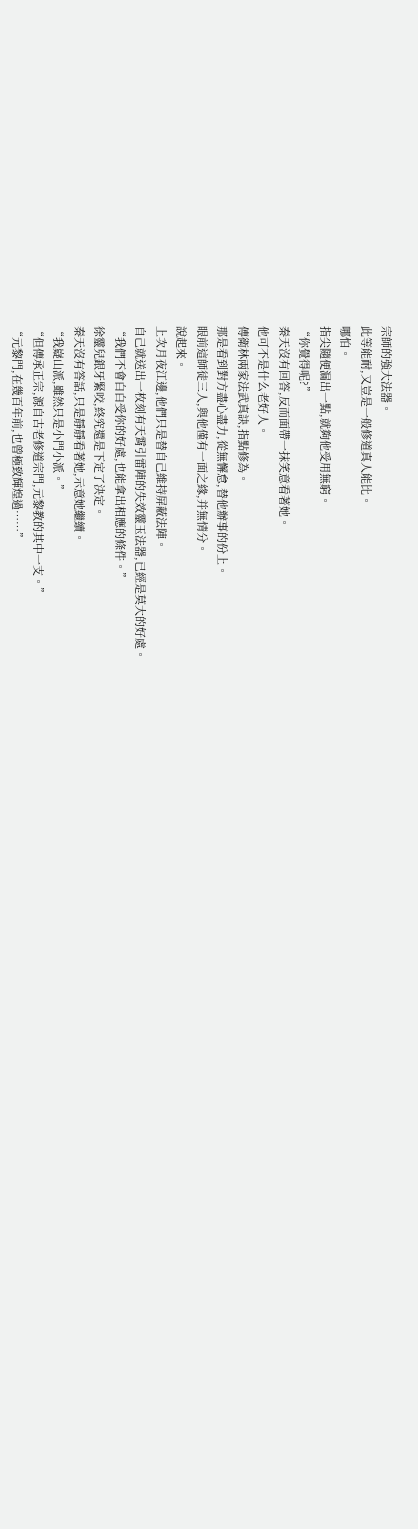宗師的強大法器。
此等能耐,又豈是一般修道真人能比。
哪怕。
指尖隨便漏出一點,就夠他受用無窮。
“你覺得呢?”
秦天沒有回答,反而面帶一抹笑意看著她。
他可不是什么老好人。
傳衛林兩家法武真訣,指點修為。
那是看到對方盡心盡力,從無懈怠,替他辦事的份上。
眼前這師徒三人,與他僅有一面之緣,并無情分。
說起來。
上次月夜江邊,他們只是替自己維持屏蔽法陣。
自己就送出一枚刻有天霄引雷陣的失效靈玉法器,已經是莫大的好處。
“我們不會白白受你的好處,也能拿出相應的條件。”
徐靈兒銀牙緊咬,終究還是下定了決定。
秦天沒有答話,只是靜靜看著她,示意她繼續。
“我嶷山派,雖然只是小門小派。”
“但傳承正宗,源自古老修道宗門,元黎教的其中一支。”
“元黎門,在幾百年前,也曾極致輝煌過……”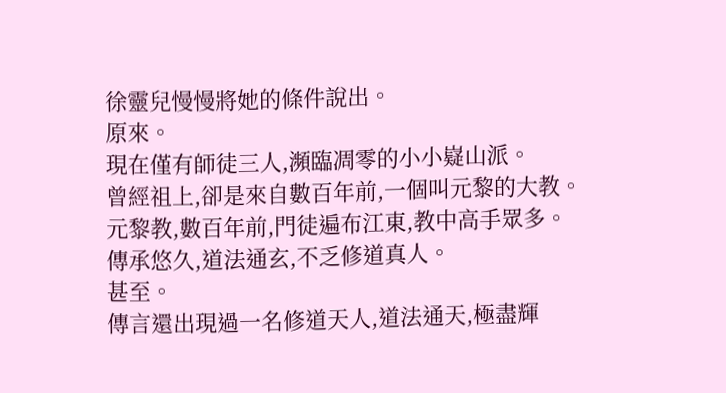徐靈兒慢慢將她的條件說出。
原來。
現在僅有師徒三人,瀕臨凋零的小小嶷山派。
曾經祖上,卻是來自數百年前,一個叫元黎的大教。
元黎教,數百年前,門徒遍布江東,教中高手眾多。
傳承悠久,道法通玄,不乏修道真人。
甚至。
傳言還出現過一名修道天人,道法通天,極盡輝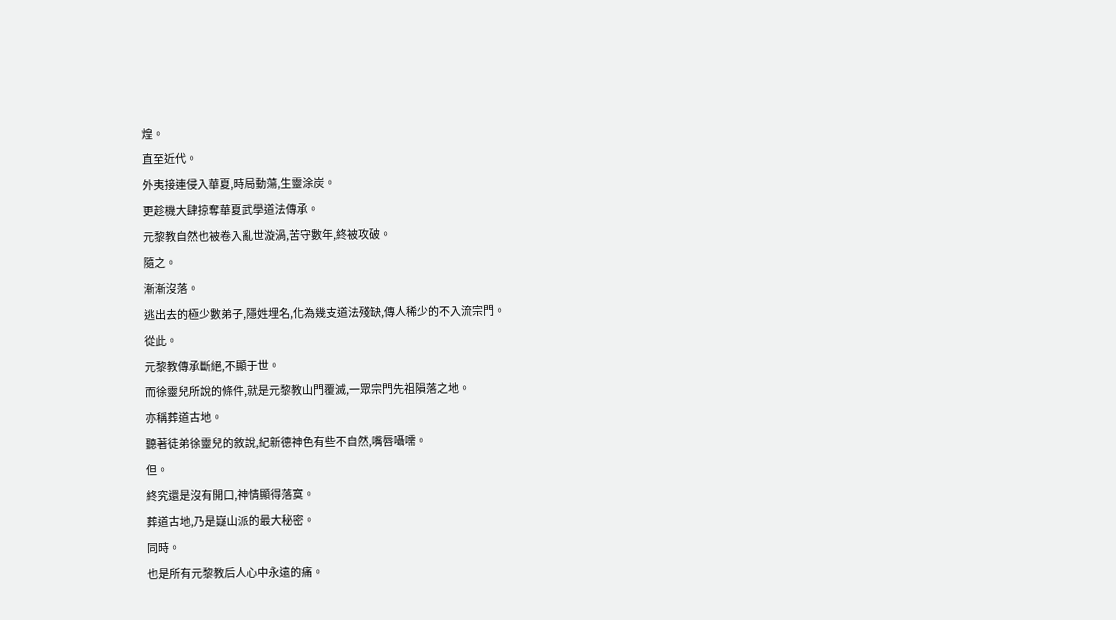煌。
直至近代。
外夷接連侵入華夏,時局動蕩,生靈涂炭。
更趁機大肆掠奪華夏武學道法傳承。
元黎教自然也被卷入亂世漩渦,苦守數年,終被攻破。
隨之。
漸漸沒落。
逃出去的極少數弟子,隱姓埋名,化為幾支道法殘缺,傳人稀少的不入流宗門。
從此。
元黎教傳承斷絕,不顯于世。
而徐靈兒所說的條件,就是元黎教山門覆滅,一眾宗門先祖隕落之地。
亦稱葬道古地。
聽著徒弟徐靈兒的敘說,紀新德神色有些不自然,嘴唇囁嚅。
但。
終究還是沒有開口,神情顯得落寞。
葬道古地,乃是嶷山派的最大秘密。
同時。
也是所有元黎教后人心中永遠的痛。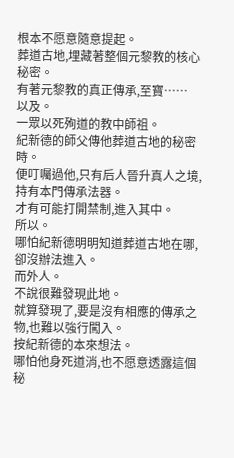根本不愿意隨意提起。
葬道古地,埋藏著整個元黎教的核心秘密。
有著元黎教的真正傳承,至寶……
以及。
一眾以死殉道的教中師祖。
紀新德的師父傳他葬道古地的秘密時。
便叮囑過他,只有后人晉升真人之境,持有本門傳承法器。
才有可能打開禁制,進入其中。
所以。
哪怕紀新德明明知道葬道古地在哪,卻沒辦法進入。
而外人。
不說很難發現此地。
就算發現了,要是沒有相應的傳承之物,也難以強行闖入。
按紀新德的本來想法。
哪怕他身死道消,也不愿意透露這個秘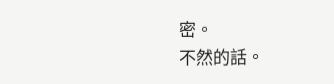密。
不然的話。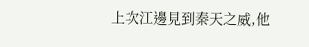上次江邊見到秦天之威,他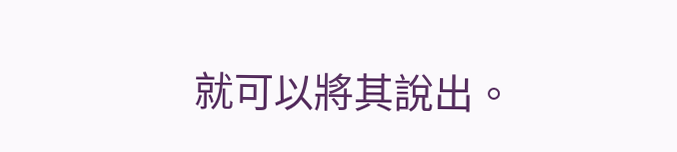就可以將其說出。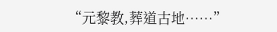“元黎教,葬道古地……”